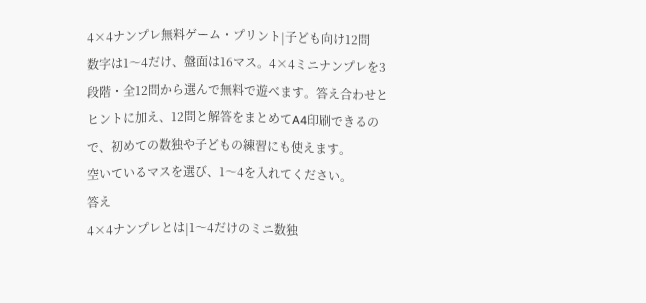4×4ナンプレ無料ゲーム・プリント|子ども向け12問
数字は1〜4だけ、盤面は16マス。4×4ミニナンプレを3段階・全12問から選んで無料で遊べます。答え合わせとヒントに加え、12問と解答をまとめてA4印刷できるので、初めての数独や子どもの練習にも使えます。
空いているマスを選び、1〜4を入れてください。
答え
4×4ナンプレとは|1〜4だけのミニ数独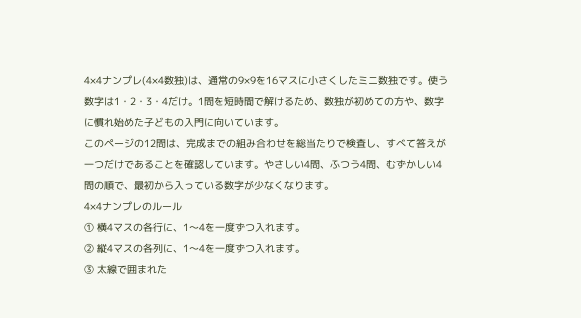4×4ナンプレ(4×4数独)は、通常の9×9を16マスに小さくしたミニ数独です。使う数字は1・2・3・4だけ。1問を短時間で解けるため、数独が初めての方や、数字に慣れ始めた子どもの入門に向いています。
このページの12問は、完成までの組み合わせを総当たりで検査し、すべて答えが一つだけであることを確認しています。やさしい4問、ふつう4問、むずかしい4問の順で、最初から入っている数字が少なくなります。
4×4ナンプレのルール
① 横4マスの各行に、1〜4を一度ずつ入れます。
② 縦4マスの各列に、1〜4を一度ずつ入れます。
③ 太線で囲まれた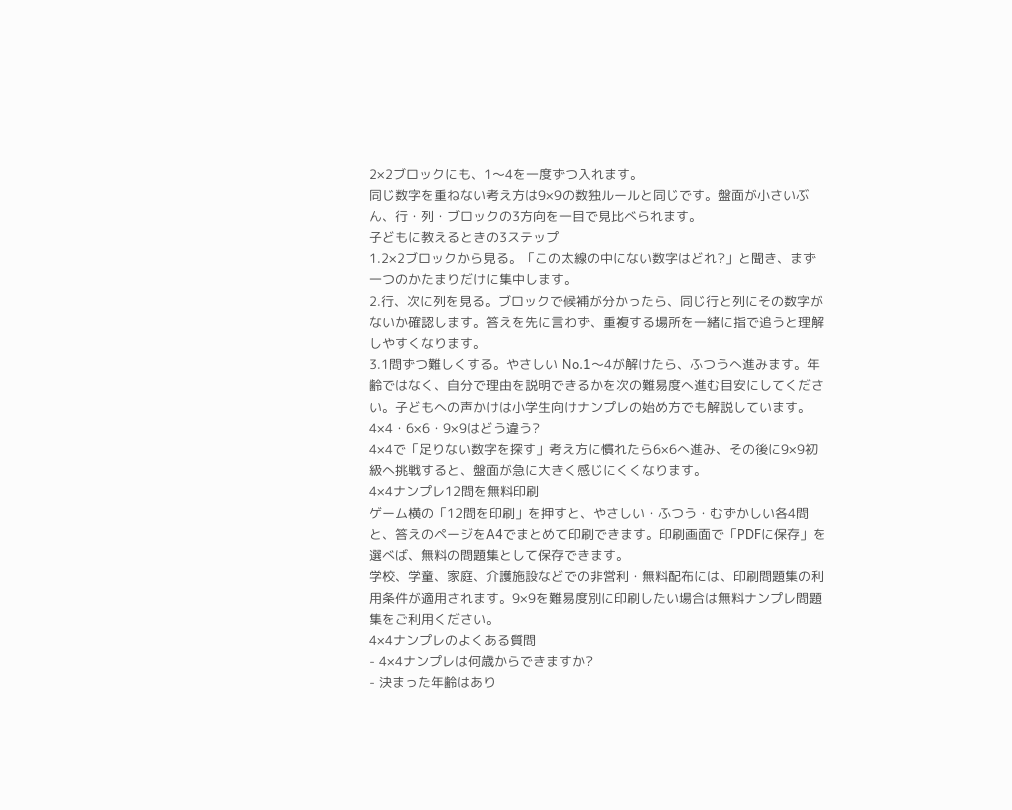2×2ブロックにも、1〜4を一度ずつ入れます。
同じ数字を重ねない考え方は9×9の数独ルールと同じです。盤面が小さいぶん、行・列・ブロックの3方向を一目で見比べられます。
子どもに教えるときの3ステップ
1.2×2ブロックから見る。「この太線の中にない数字はどれ?」と聞き、まず一つのかたまりだけに集中します。
2.行、次に列を見る。ブロックで候補が分かったら、同じ行と列にその数字がないか確認します。答えを先に言わず、重複する場所を一緒に指で追うと理解しやすくなります。
3.1問ずつ難しくする。やさしい No.1〜4が解けたら、ふつうへ進みます。年齢ではなく、自分で理由を説明できるかを次の難易度へ進む目安にしてください。子どもへの声かけは小学生向けナンプレの始め方でも解説しています。
4×4・6×6・9×9はどう違う?
4×4で「足りない数字を探す」考え方に慣れたら6×6へ進み、その後に9×9初級へ挑戦すると、盤面が急に大きく感じにくくなります。
4×4ナンプレ12問を無料印刷
ゲーム横の「12問を印刷」を押すと、やさしい・ふつう・むずかしい各4問と、答えのページをA4でまとめて印刷できます。印刷画面で「PDFに保存」を選べば、無料の問題集として保存できます。
学校、学童、家庭、介護施設などでの非営利・無料配布には、印刷問題集の利用条件が適用されます。9×9を難易度別に印刷したい場合は無料ナンプレ問題集をご利用ください。
4×4ナンプレのよくある質問
- 4×4ナンプレは何歳からできますか?
- 決まった年齢はあり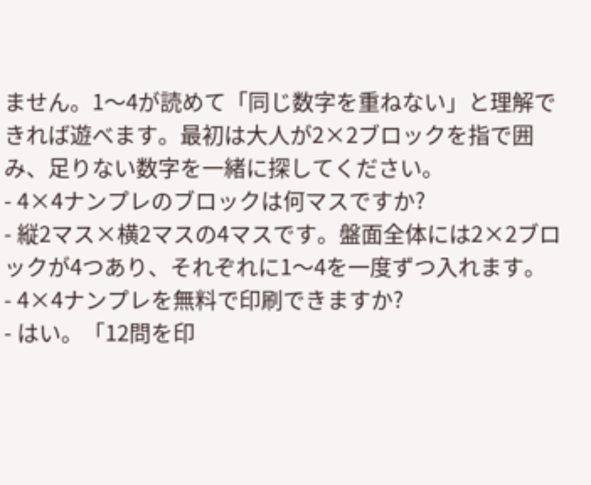ません。1〜4が読めて「同じ数字を重ねない」と理解できれば遊べます。最初は大人が2×2ブロックを指で囲み、足りない数字を一緒に探してください。
- 4×4ナンプレのブロックは何マスですか?
- 縦2マス×横2マスの4マスです。盤面全体には2×2ブロックが4つあり、それぞれに1〜4を一度ずつ入れます。
- 4×4ナンプレを無料で印刷できますか?
- はい。「12問を印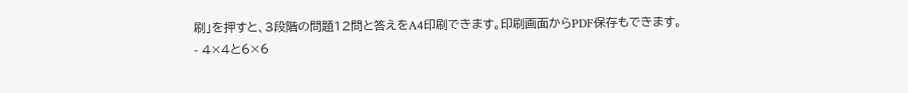刷」を押すと、3段階の問題12問と答えをA4印刷できます。印刷画面からPDF保存もできます。
- 4×4と6×6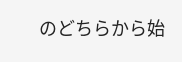のどちらから始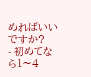めればいいですか?
- 初めてなら1〜4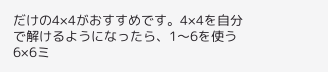だけの4×4がおすすめです。4×4を自分で解けるようになったら、1〜6を使う6×6ミ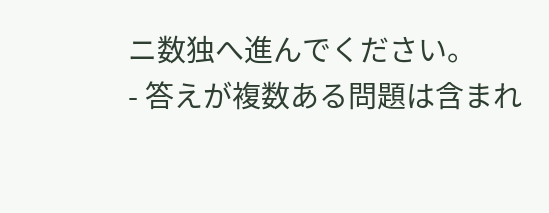ニ数独へ進んでください。
- 答えが複数ある問題は含まれ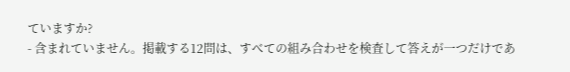ていますか?
- 含まれていません。掲載する12問は、すべての組み合わせを検査して答えが一つだけであ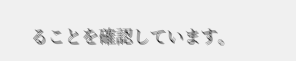ることを確認しています。